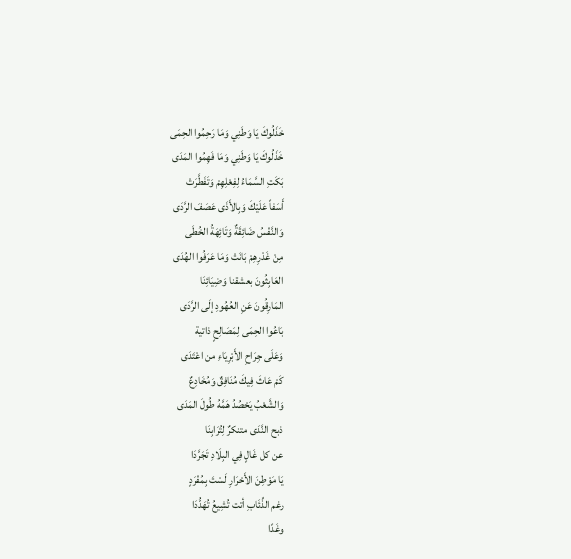خَذَلُوكَ يَا وَطَنِي وَمَا رَحِمُوا الحِمَى
خَذَلُوكَ يَا وَطَنِي وَمَا فَهِمُوا المَدَى
بَكَتِ السَّمَاءُ لِفِعْلِهِمْ وَتَفَطَّرَتْ
أَسَفاً عَلَيْكَ وَبِالأَذَى عَصَفَ الرَّدَى
وَالنَّفْسُ ضَائِقَةٌ وَتَائِهَةُ الخُطَى
مِنْ غَدْرِهِمْ بَانَتْ وَمَا عَرَفُوا الهُدَى
العَابِثُونَ بعشقنا وَضِيَائِنَا
المَارِقُونَ عَنِ العُهُودِ إلَى الرَّدَى
بَاعُوا الحِمَى لِمَصَالِحٍ ذاتية
وَعَلَى جِرَاحِ الأَبْرِيَاءِ من اعْتَدَى
كَمْ عَاثَ فِيكَ مُنَافِقٌ وَمُخَادِعٌ
وَالشَّعْبُ يَحْصُدُ هَمَّهُ طُولَ المَدَى
ذبح النَّدَى متنكرٌ لِتُرَابِنَا
عن كل غَالٍ فِي البِلَادِ تَجَرَّدَا
يَا مَوْطِنَ الأَحْرَارِ لَسْتَ بِمُفْرَدٍ
رغم الذِّئَابِ أتت تُشِيعُ تُهَدُّدَا
وغَدًا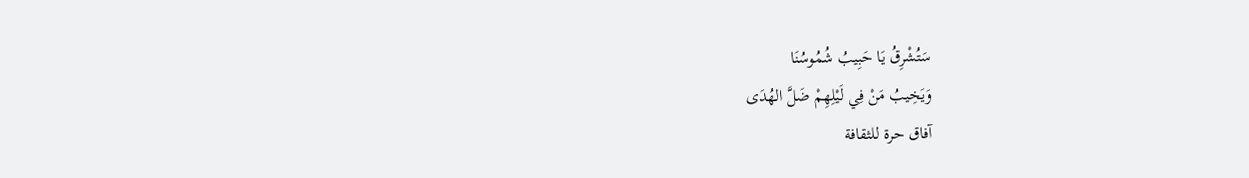سَتُشْرِقُ يَا حَبِيبُ شُمُوسُنَا
وَيَخِيبُ مَنْ فِي لَيْلِهِمْ ضَلَّ الهُدَى
آفاق حرة للثقافة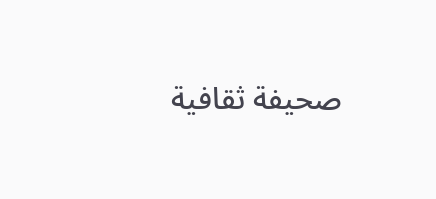صحيفة ثقافية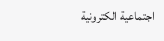اجتماعية الكترونية